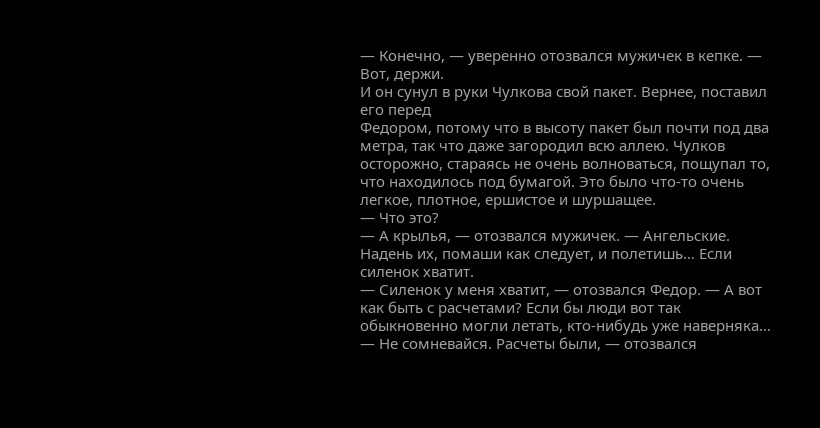— Конечно, — уверенно отозвался мужичек в кепке. — Вот, держи.
И он сунул в руки Чулкова свой пакет. Вернее, поставил его перед
Федором, потому что в высоту пакет был почти под два метра, так что даже загородил всю аллею. Чулков осторожно, стараясь не очень волноваться, пощупал то, что находилось под бумагой. Это было что-то очень легкое, плотное, ершистое и шуршащее.
— Что это?
— А крылья, — отозвался мужичек. — Ангельские. Надень их, помаши как следует, и полетишь… Если силенок хватит.
— Силенок у меня хватит, — отозвался Федор. — А вот как быть с расчетами? Если бы люди вот так обыкновенно могли летать, кто-нибудь уже наверняка…
— Не сомневайся. Расчеты были, — отозвался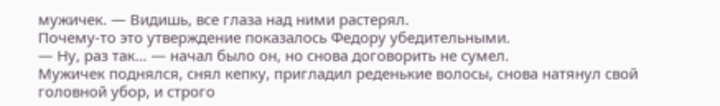мужичек. — Видишь, все глаза над ними растерял.
Почему-то это утверждение показалось Федору убедительными.
— Ну, раз так… — начал было он, но снова договорить не сумел.
Мужичек поднялся, снял кепку, пригладил реденькие волосы, снова натянул свой головной убор, и строго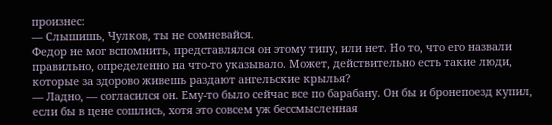произнес:
— Слышишь, Чулков, ты не сомневайся.
Федор не мог вспомнить, представлялся он этому типу, или нет. Но то, что его назвали правильно, определенно на что-то указывало. Может, действительно есть такие люди, которые за здорово живешь раздают ангельские крылья?
— Ладно, — согласился он. Ему-то было сейчас все по барабану. Он бы и бронепоезд купил, если бы в цене сошлись, хотя это совсем уж бессмысленная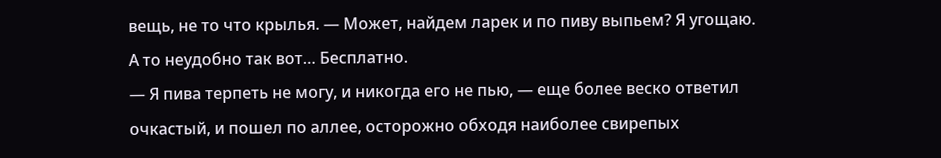вещь, не то что крылья. — Может, найдем ларек и по пиву выпьем? Я угощаю.
А то неудобно так вот… Бесплатно.
— Я пива терпеть не могу, и никогда его не пью, — еще более веско ответил очкастый, и пошел по аллее, осторожно обходя наиболее свирепых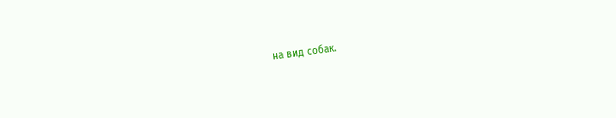на вид собак.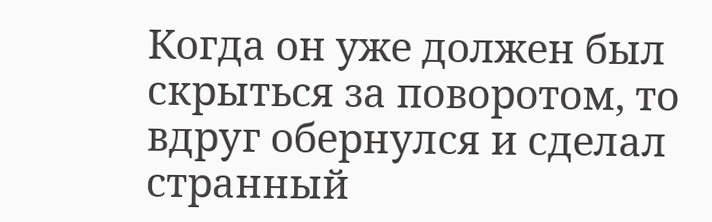Когда он уже должен был скрыться за поворотом, то вдруг обернулся и сделал странный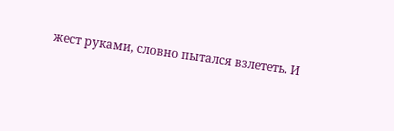жест руками, словно пытался взлететь. И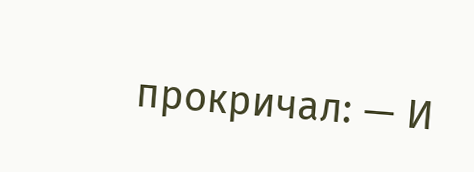прокричал: — И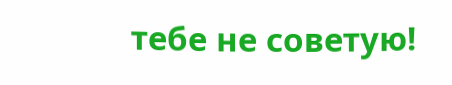тебе не советую!